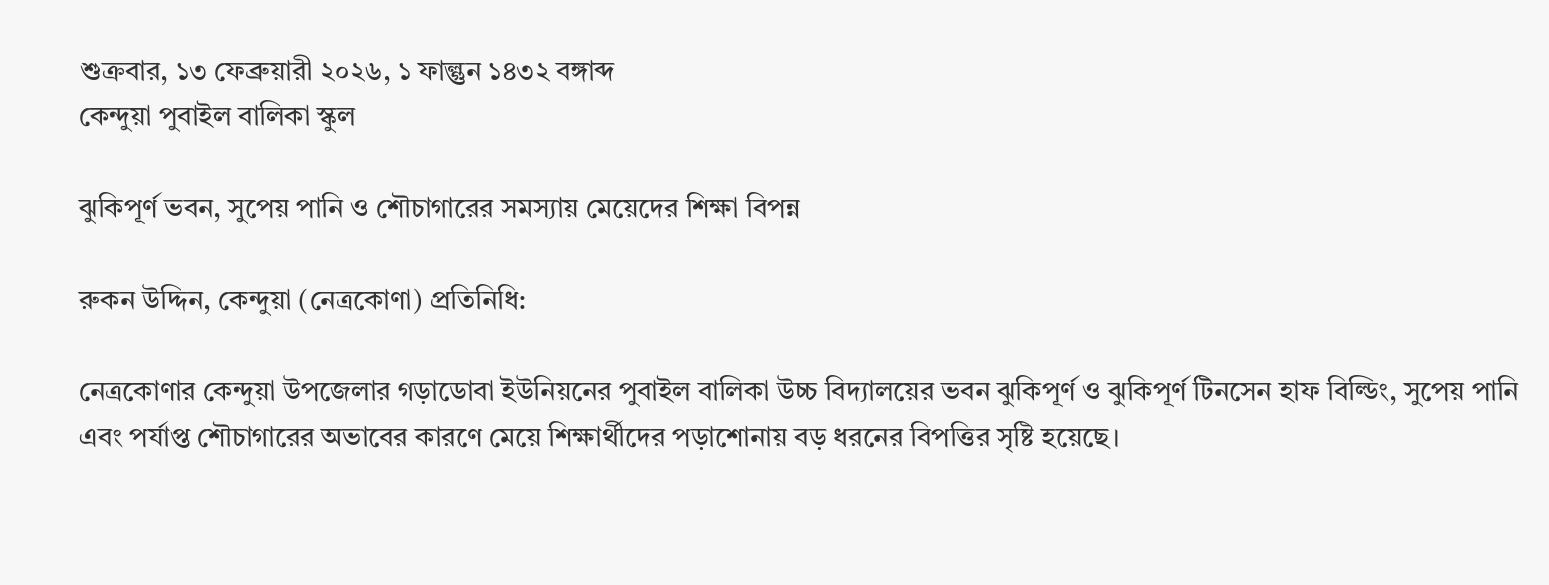শুক্রবার, ১৩ ফেব্রুয়ারী ২০২৬, ১ ফাল্গুন ১৪৩২ বঙ্গাব্দ
কেন্দুয়া পুবাইল বালিকা স্কুল

ঝুকিপূর্ণ ভবন, সুপেয় পানি ও শৌচাগারের সমস্যায় মেয়েদের শিক্ষা বিপন্ন

রুকন উদ্দিন, কেন্দুয়া (নেত্রকোণা) প্রতিনিধি:

নেত্রকোণার কেন্দুয়া উপজেলার গড়াডোবা ইউনিয়নের পুবাইল বালিকা উচ্চ বিদ্যালয়ের ভবন ঝুকিপূর্ণ ও ঝুকিপূর্ণ টিনসেন হাফ বিল্ডিং, সুপেয় পানি এবং পর্যাপ্ত শৌচাগারের অভাবের কারণে মেয়ে শিক্ষার্থীদের পড়াশোনায় বড় ধরনের বিপত্তির সৃষ্টি হয়েছে।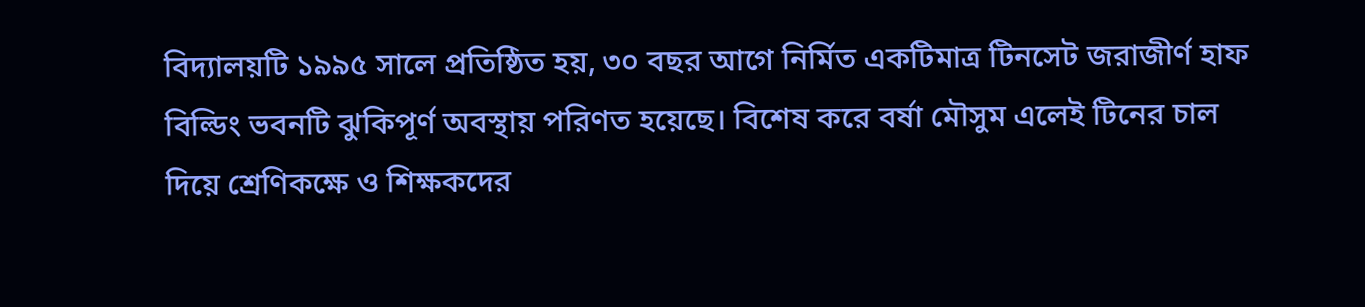বিদ্যালয়টি ১৯৯৫ সালে প্রতিষ্ঠিত হয়, ৩০ বছর আগে নির্মিত একটিমাত্র টিনসেট জরাজীর্ণ হাফ বিল্ডিং ভবনটি ঝুকিপূর্ণ অবস্থায় পরিণত হয়েছে। বিশেষ করে বর্ষা মৌসুম এলেই টিনের চাল দিয়ে শ্রেণিকক্ষে ও শিক্ষকদের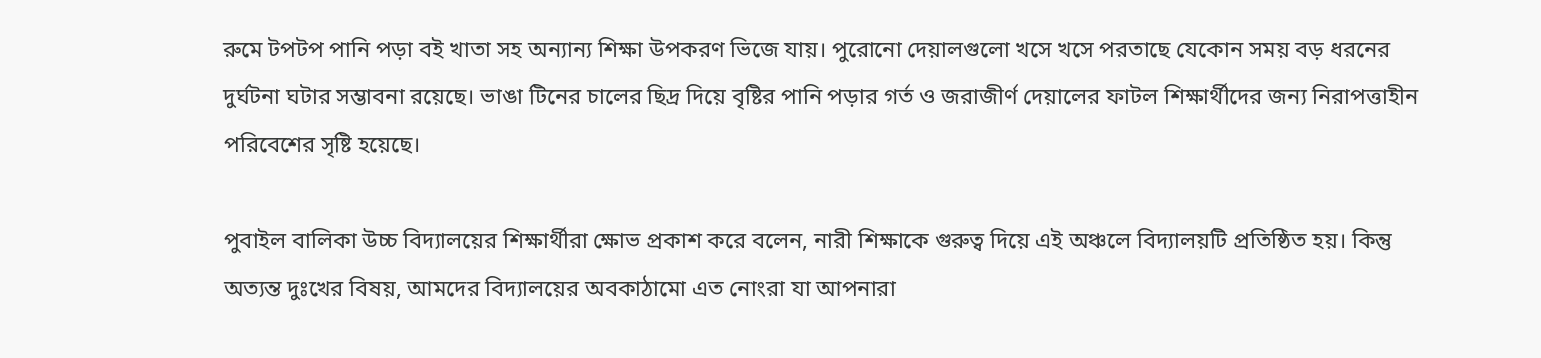রুমে টপটপ পানি পড়া বই খাতা সহ অন্যান্য শিক্ষা উপকরণ ভিজে যায়। পুরোনো দেয়ালগুলো খসে খসে পরতাছে যেকোন সময় বড় ধরনের দুর্ঘটনা ঘটার সম্ভাবনা রয়েছে। ভাঙা টিনের চালের ছিদ্র দিয়ে বৃষ্টির পানি পড়ার গর্ত ও জরাজীর্ণ দেয়ালের ফাটল শিক্ষার্থীদের জন্য নিরাপত্তাহীন পরিবেশের সৃষ্টি হয়েছে।

পুবাইল বালিকা উচ্চ বিদ্যালয়ের শিক্ষার্থীরা ক্ষোভ প্রকাশ করে বলেন, নারী শিক্ষাকে গুরুত্ব দিয়ে এই অঞ্চলে বিদ্যালয়টি প্রতিষ্ঠিত হয়। কিন্তু অত্যন্ত দুঃখের বিষয়, আমদের বিদ্যালয়ের অবকাঠামো এত নোংরা যা আপনারা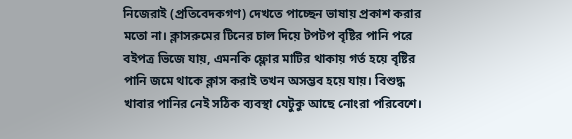নিজেরাই (প্রতিবেদকগণ) দেখতে পাচ্ছেন ভাষায় প্রকাশ করার মতো না। ক্লাসরুমের টিনের চাল দিয়ে টপটপ বৃষ্টির পানি পরে বইপত্র ভিজে যায়, এমনকি ফ্লোর মাটির থাকায় গর্ত হয়ে বৃষ্টির পানি জমে থাকে ক্লাস করাই তখন অসম্ভব হয়ে যায়। বিশুদ্ধ খাবার পানির নেই সঠিক ব্যবস্থা যেটুকু আছে নোংরা পরিবেশে।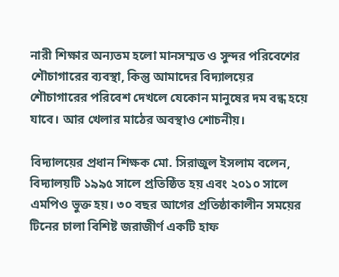নারী শিক্ষার অন্যতম হলো মানসম্মত ও সুন্দর পরিবেশের শৌচাগারের ব্যবস্থা, কিন্তু আমাদের বিদ্যালয়ের শৌচাগারের পরিবেশ দেখলে যেকোন মানুষের দম বন্ধ হয়ে যাবে। আর খেলার মাঠের অবস্থাও শোচনীয়।

বিদ্যালয়ের প্রধান শিক্ষক মো. সিরাজুল ইসলাম বলেন, বিদ্যালয়টি ১৯৯৫ সালে প্রতিষ্ঠিত হয় এবং ২০১০ সালে এমপিও ভুক্ত হয়। ৩০ বছর আগের প্রতিষ্ঠাকালীন সময়ের টিনের চালা বিশিষ্ট জরাজীর্ণ একটি হাফ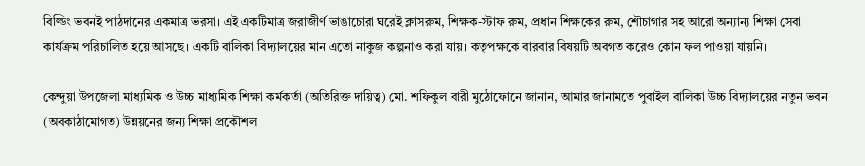বিল্ডিং ভবনই পাঠদানের একমাত্র ভরসা। এই একটিমাত্র জরাজীর্ণ ভাঙাচোরা ঘরেই ক্লাসরুম, শিক্ষক-স্টাফ রুম, প্রধান শিক্ষকের রুম, শৌচাগার সহ আরো অন্যান্য শিক্ষা সেবা কার্যক্রম পরিচালিত হয়ে আসছে। একটি বালিকা বিদ্যালয়ের মান এতো নাকুজ কল্পনাও করা যায়। কতৃপক্ষকে বারবার বিষয়টি অবগত করেও কোন ফল পাওয়া যায়নি।

কেন্দুয়া উপজেলা মাধ্যমিক ও উচ্চ মাধ্যমিক শিক্ষা কর্মকর্তা (অতিরিক্ত দায়িত্ব) মো. শফিকুল বারী মুঠোফোনে জানান, আমার জানামতে পুবাইল বালিকা উচ্চ বিদ্যালয়ের নতুন ভবন (অবকাঠামোগত) উন্নয়নের জন্য শিক্ষা প্রকৌশল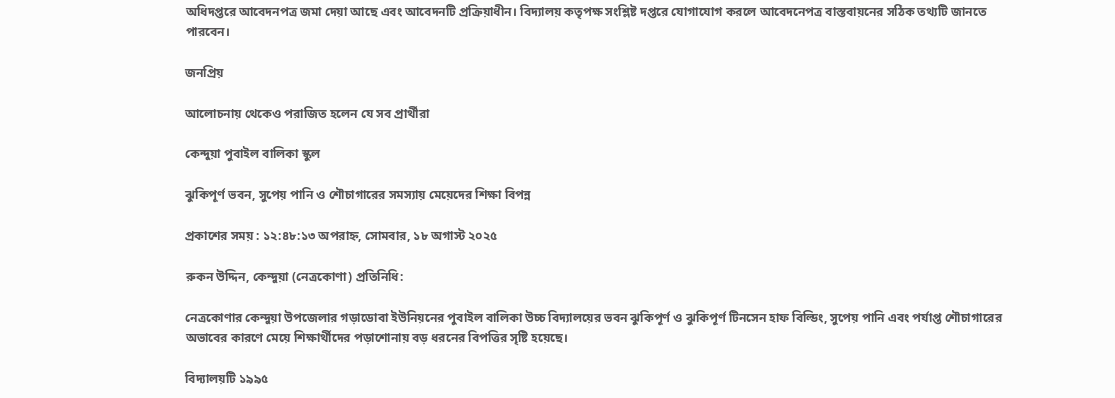অধিদপ্তরে আবেদনপত্র জমা দেয়া আছে এবং আবেদনটি প্রক্রিয়াধীন। বিদ্যালয় কতৃপক্ষ সংশ্লিষ্ট দপ্তরে যোগাযোগ করলে আবেদনেপত্র বাস্তবায়নের সঠিক তথ্যটি জানতে পারবেন।

জনপ্রিয়

আলোচনায় থেকেও পরাজিত হলেন যে সব প্রার্থীরা

কেন্দুয়া পুবাইল বালিকা স্কুল

ঝুকিপূর্ণ ভবন, সুপেয় পানি ও শৌচাগারের সমস্যায় মেয়েদের শিক্ষা বিপন্ন

প্রকাশের সময় : ১২:৪৮:১৩ অপরাহ্ন, সোমবার, ১৮ অগাস্ট ২০২৫

রুকন উদ্দিন, কেন্দুয়া (নেত্রকোণা) প্রতিনিধি:

নেত্রকোণার কেন্দুয়া উপজেলার গড়াডোবা ইউনিয়নের পুবাইল বালিকা উচ্চ বিদ্যালয়ের ভবন ঝুকিপূর্ণ ও ঝুকিপূর্ণ টিনসেন হাফ বিল্ডিং, সুপেয় পানি এবং পর্যাপ্ত শৌচাগারের অভাবের কারণে মেয়ে শিক্ষার্থীদের পড়াশোনায় বড় ধরনের বিপত্তির সৃষ্টি হয়েছে।

বিদ্যালয়টি ১৯৯৫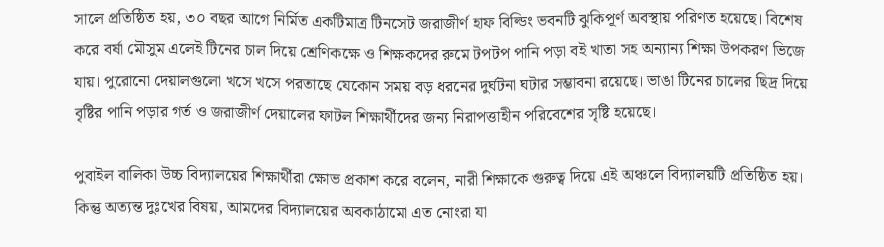সালে প্রতিষ্ঠিত হয়, ৩০ বছর আগে নির্মিত একটিমাত্র টিনসেট জরাজীর্ণ হাফ বিল্ডিং ভবনটি ঝুকিপূর্ণ অবস্থায় পরিণত হয়েছে। বিশেষ করে বর্ষা মৌসুম এলেই টিনের চাল দিয়ে শ্রেণিকক্ষে ও শিক্ষকদের রুমে টপটপ পানি পড়া বই খাতা সহ অন্যান্য শিক্ষা উপকরণ ভিজে যায়। পুরোনো দেয়ালগুলো খসে খসে পরতাছে যেকোন সময় বড় ধরনের দুর্ঘটনা ঘটার সম্ভাবনা রয়েছে। ভাঙা টিনের চালের ছিদ্র দিয়ে বৃষ্টির পানি পড়ার গর্ত ও জরাজীর্ণ দেয়ালের ফাটল শিক্ষার্থীদের জন্য নিরাপত্তাহীন পরিবেশের সৃষ্টি হয়েছে।

পুবাইল বালিকা উচ্চ বিদ্যালয়ের শিক্ষার্থীরা ক্ষোভ প্রকাশ করে বলেন, নারী শিক্ষাকে গুরুত্ব দিয়ে এই অঞ্চলে বিদ্যালয়টি প্রতিষ্ঠিত হয়। কিন্তু অত্যন্ত দুঃখের বিষয়, আমদের বিদ্যালয়ের অবকাঠামো এত নোংরা যা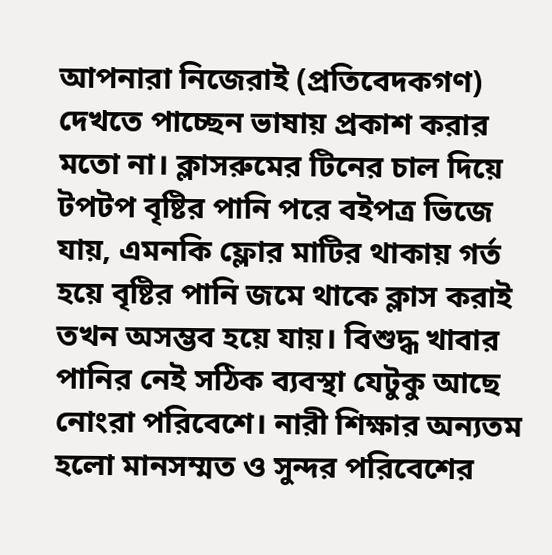আপনারা নিজেরাই (প্রতিবেদকগণ) দেখতে পাচ্ছেন ভাষায় প্রকাশ করার মতো না। ক্লাসরুমের টিনের চাল দিয়ে টপটপ বৃষ্টির পানি পরে বইপত্র ভিজে যায়, এমনকি ফ্লোর মাটির থাকায় গর্ত হয়ে বৃষ্টির পানি জমে থাকে ক্লাস করাই তখন অসম্ভব হয়ে যায়। বিশুদ্ধ খাবার পানির নেই সঠিক ব্যবস্থা যেটুকু আছে নোংরা পরিবেশে। নারী শিক্ষার অন্যতম হলো মানসম্মত ও সুন্দর পরিবেশের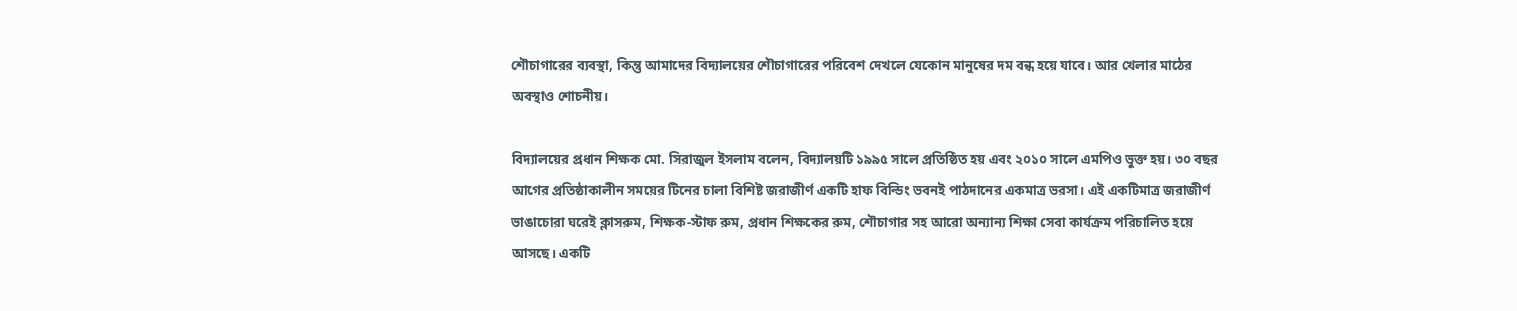শৌচাগারের ব্যবস্থা, কিন্তু আমাদের বিদ্যালয়ের শৌচাগারের পরিবেশ দেখলে যেকোন মানুষের দম বন্ধ হয়ে যাবে। আর খেলার মাঠের অবস্থাও শোচনীয়।

বিদ্যালয়ের প্রধান শিক্ষক মো. সিরাজুল ইসলাম বলেন, বিদ্যালয়টি ১৯৯৫ সালে প্রতিষ্ঠিত হয় এবং ২০১০ সালে এমপিও ভুক্ত হয়। ৩০ বছর আগের প্রতিষ্ঠাকালীন সময়ের টিনের চালা বিশিষ্ট জরাজীর্ণ একটি হাফ বিল্ডিং ভবনই পাঠদানের একমাত্র ভরসা। এই একটিমাত্র জরাজীর্ণ ভাঙাচোরা ঘরেই ক্লাসরুম, শিক্ষক-স্টাফ রুম, প্রধান শিক্ষকের রুম, শৌচাগার সহ আরো অন্যান্য শিক্ষা সেবা কার্যক্রম পরিচালিত হয়ে আসছে। একটি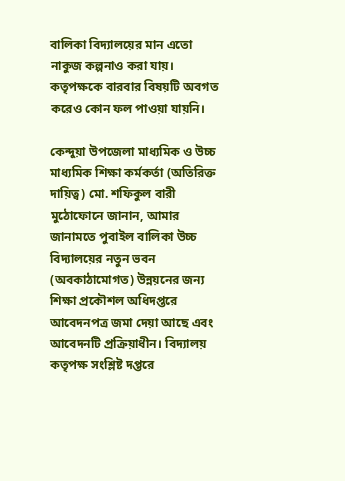বালিকা বিদ্যালয়ের মান এতো নাকুজ কল্পনাও করা যায়। কতৃপক্ষকে বারবার বিষয়টি অবগত করেও কোন ফল পাওয়া যায়নি।

কেন্দুয়া উপজেলা মাধ্যমিক ও উচ্চ মাধ্যমিক শিক্ষা কর্মকর্তা (অতিরিক্ত দায়িত্ব) মো. শফিকুল বারী মুঠোফোনে জানান, আমার জানামতে পুবাইল বালিকা উচ্চ বিদ্যালয়ের নতুন ভবন (অবকাঠামোগত) উন্নয়নের জন্য শিক্ষা প্রকৌশল অধিদপ্তরে আবেদনপত্র জমা দেয়া আছে এবং আবেদনটি প্রক্রিয়াধীন। বিদ্যালয় কতৃপক্ষ সংশ্লিষ্ট দপ্তরে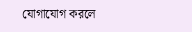যোগাযোগ করলে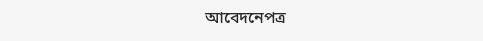আবেদনেপত্র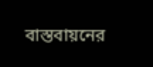বাস্তবায়নের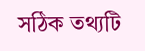সঠিক তথ্যটি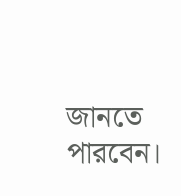জানতে পারবেন।